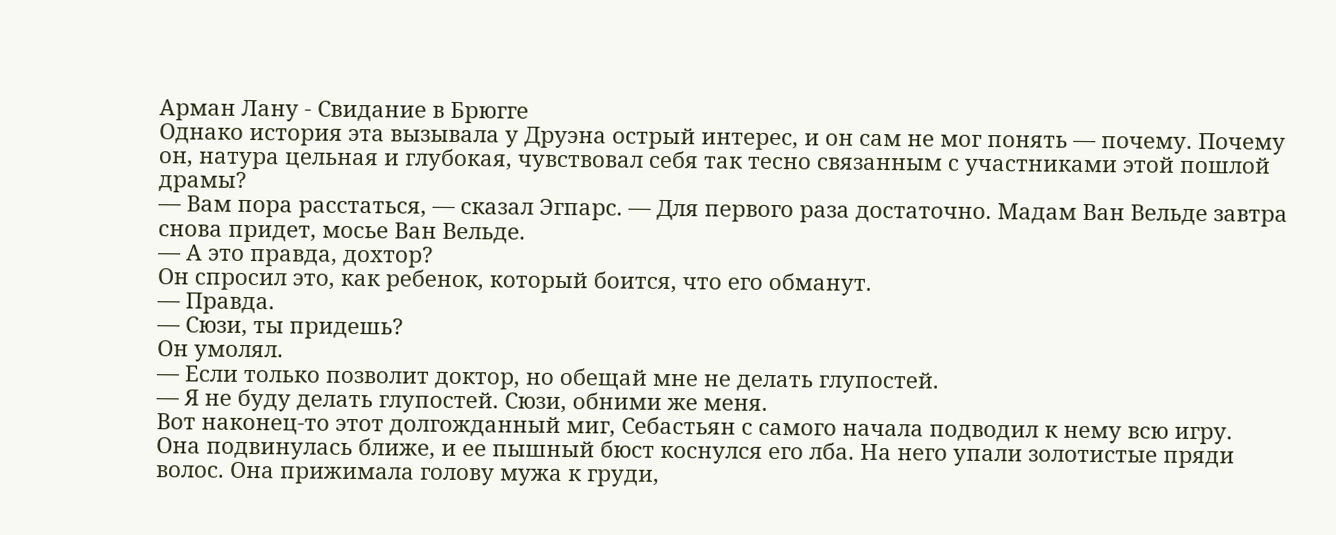Арман Лану - Свидание в Брюгге
Однако история эта вызывала у Друэна острый интерес, и он сам не мог понять — почему. Почему он, натура цельная и глубокая, чувствовал себя так тесно связанным с участниками этой пошлой драмы?
— Вам пора расстаться, — сказал Эгпарс. — Для первого раза достаточно. Мадам Ван Вельде завтра снова придет, мосье Ван Вельде.
— А это правда, дохтор?
Он спросил это, как ребенок, который боится, что его обманут.
— Правда.
— Сюзи, ты придешь?
Он умолял.
— Если только позволит доктор, но обещай мне не делать глупостей.
— Я не буду делать глупостей. Сюзи, обними же меня.
Вот наконец-то этот долгожданный миг, Себастьян с самого начала подводил к нему всю игру.
Она подвинулась ближе, и ее пышный бюст коснулся его лба. На него упали золотистые пряди волос. Она прижимала голову мужа к груди,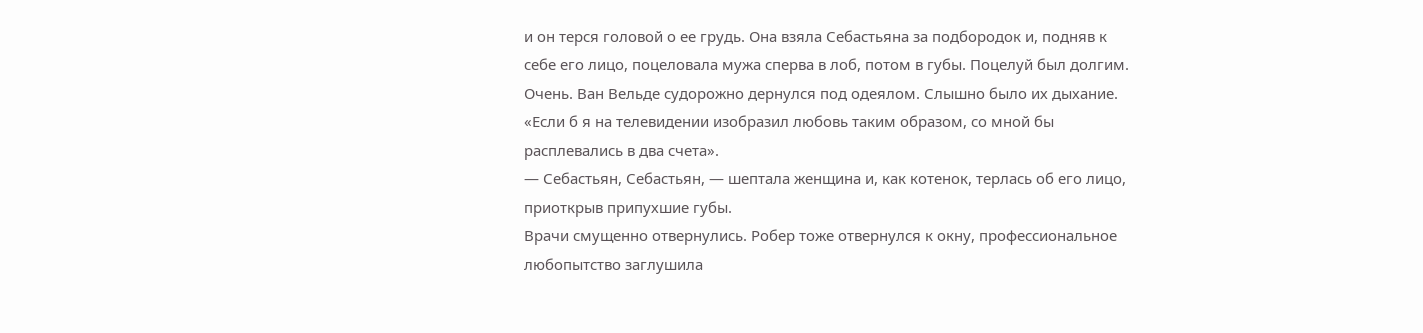и он терся головой о ее грудь. Она взяла Себастьяна за подбородок и, подняв к себе его лицо, поцеловала мужа сперва в лоб, потом в губы. Поцелуй был долгим. Очень. Ван Вельде судорожно дернулся под одеялом. Слышно было их дыхание. «Если б я на телевидении изобразил любовь таким образом, со мной бы расплевались в два счета».
— Себастьян, Себастьян, — шептала женщина и, как котенок, терлась об его лицо, приоткрыв припухшие губы.
Врачи смущенно отвернулись. Робер тоже отвернулся к окну, профессиональное любопытство заглушила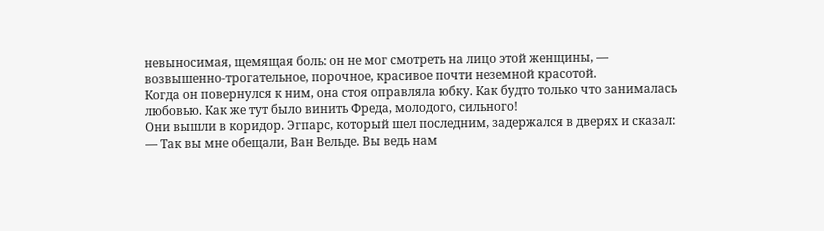невыносимая, щемящая боль: он не мог смотреть на лицо этой женщины, — возвышенно-трогательное, порочное, красивое почти неземной красотой.
Когда он повернулся к ним, она стоя оправляла юбку. Как будто только что занималась любовью. Как же тут было винить Фреда, молодого, сильного!
Они вышли в коридор. Эгпарс, который шел последним, задержался в дверях и сказал:
— Так вы мне обещали, Ван Вельде. Вы ведь нам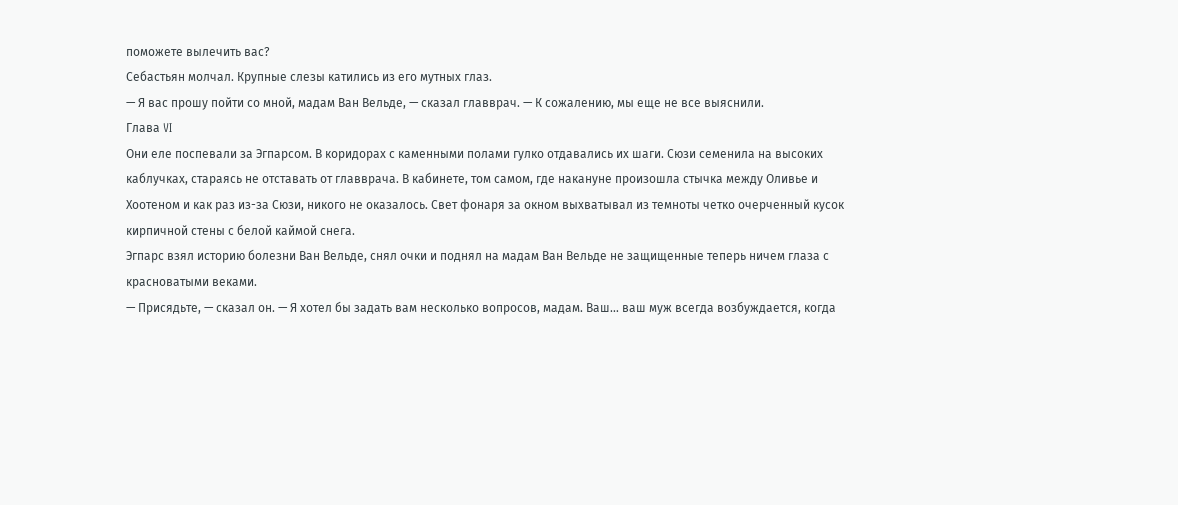поможете вылечить вас?
Себастьян молчал. Крупные слезы катились из его мутных глаз.
— Я вас прошу пойти со мной, мадам Ван Вельде, — сказал главврач. — К сожалению, мы еще не все выяснили.
Глава VI
Они еле поспевали за Эгпарсом. В коридорах с каменными полами гулко отдавались их шаги. Сюзи семенила на высоких каблучках, стараясь не отставать от главврача. В кабинете, том самом, где накануне произошла стычка между Оливье и Хоотеном и как раз из-за Сюзи, никого не оказалось. Свет фонаря за окном выхватывал из темноты четко очерченный кусок кирпичной стены с белой каймой снега.
Эгпарс взял историю болезни Ван Вельде, снял очки и поднял на мадам Ван Вельде не защищенные теперь ничем глаза с красноватыми веками.
— Присядьте, — сказал он. — Я хотел бы задать вам несколько вопросов, мадам. Ваш… ваш муж всегда возбуждается, когда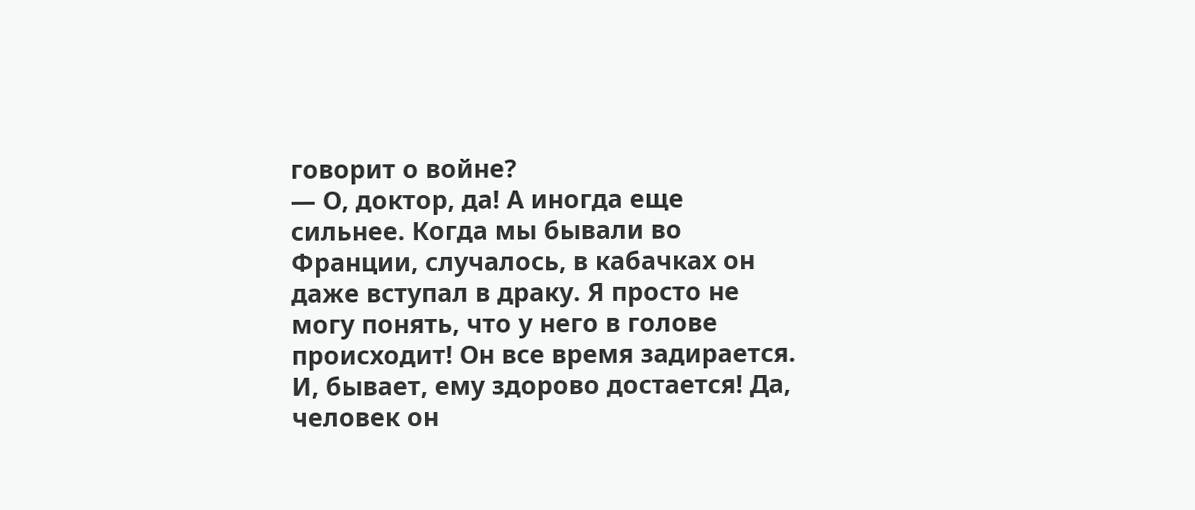говорит о войне?
— О, доктор, да! А иногда еще сильнее. Когда мы бывали во Франции, случалось, в кабачках он даже вступал в драку. Я просто не могу понять, что у него в голове происходит! Он все время задирается. И, бывает, ему здорово достается! Да, человек он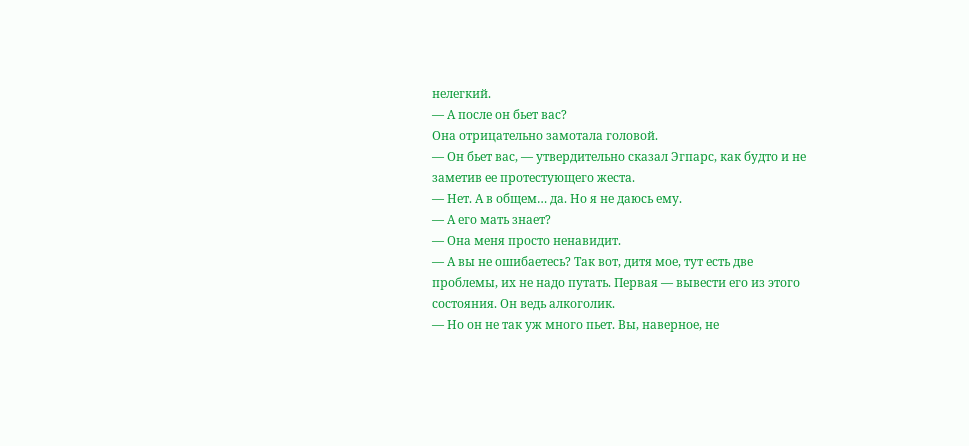нелегкий.
— А после он бьет вас?
Она отрицательно замотала головой.
— Он бьет вас, — утвердительно сказал Эгпарс, как будто и не заметив ее протестующего жеста.
— Нет. А в общем… да. Но я не даюсь ему.
— А его мать знает?
— Она меня просто ненавидит.
— А вы не ошибаетесь? Так вот, дитя мое, тут есть две проблемы, их не надо путать. Первая — вывести его из этого состояния. Он ведь алкоголик.
— Но он не так уж много пьет. Вы, наверное, не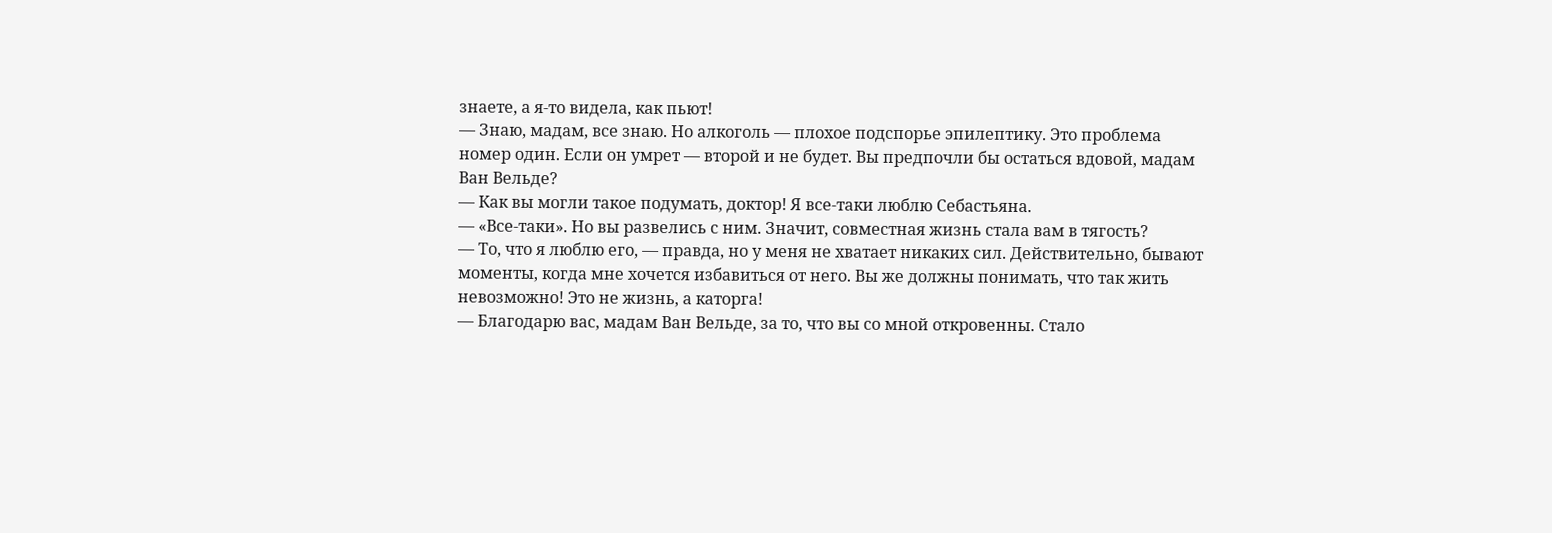знаете, а я-то видела, как пьют!
— Знаю, мадам, все знаю. Но алкоголь — плохое подспорье эпилептику. Это проблема номер один. Если он умрет — второй и не будет. Вы предпочли бы остаться вдовой, мадам Ван Вельде?
— Как вы могли такое подумать, доктор! Я все-таки люблю Себастьяна.
— «Все-таки». Но вы развелись с ним. Значит, совместная жизнь стала вам в тягость?
— То, что я люблю его, — правда, но у меня не хватает никаких сил. Действительно, бывают моменты, когда мне хочется избавиться от него. Вы же должны понимать, что так жить невозможно! Это не жизнь, а каторга!
— Благодарю вас, мадам Ван Вельде, за то, что вы со мной откровенны. Стало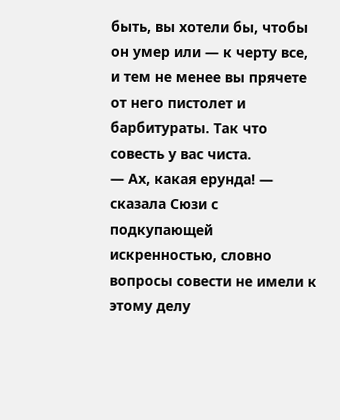быть, вы хотели бы, чтобы он умер или — к черту все, и тем не менее вы прячете от него пистолет и барбитураты. Так что совесть у вас чиста.
— Ах, какая ерунда! — сказала Сюзи с подкупающей искренностью, словно вопросы совести не имели к этому делу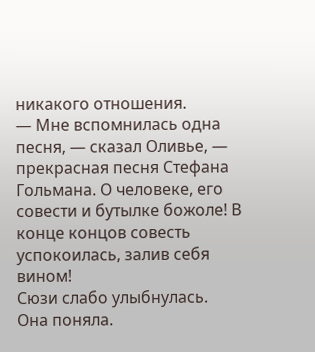никакого отношения.
— Мне вспомнилась одна песня, — сказал Оливье, — прекрасная песня Стефана Гольмана. О человеке, его совести и бутылке божоле! В конце концов совесть успокоилась, залив себя вином!
Сюзи слабо улыбнулась. Она поняла.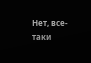Нет, все-таки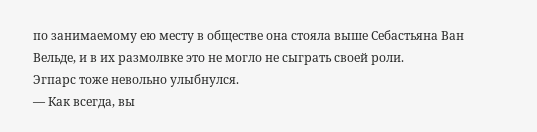по занимаемому ею месту в обществе она стояла выше Себастьяна Ван Вельде, и в их размолвке это не могло не сыграть своей роли.
Эгпарс тоже невольно улыбнулся.
— Как всегда, вы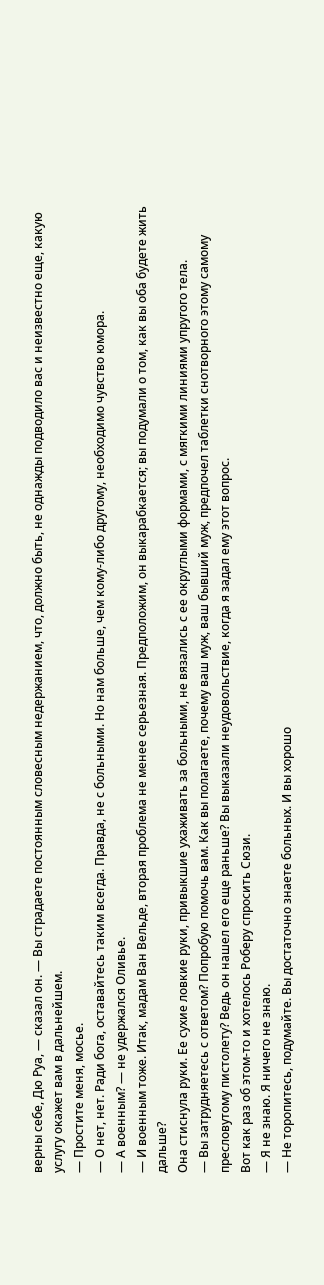верны себе, Дю Руа, — сказал он. — Вы страдаете постоянным словесным недержанием, что, должно быть, не однажды подводило вас и неизвестно еще, какую услугу окажет вам в дальнейшем.
— Простите меня, мосье.
— О нет, нет. Ради бога, оставайтесь таким всегда. Правда, не с больными. Но нам больше, чем кому-либо другому, необходимо чувство юмора.
— А военным? — не удержался Оливье.
— И военным тоже. Итак, мадам Ван Вельде, вторая проблема не менее серьезная. Предположим, он выкарабкается; вы подумали о том, как вы оба будете жить дальше?
Она стиснула руки. Ее сухие ловкие руки, привыкшие ухаживать за больными, не вязались с ее округлыми формами, с мягкими линиями упругого тела.
— Вы затрудняетесь с ответом? Попробую помочь вам. Как вы полагаете, почему ваш муж, ваш бывший муж, предпочел таблетки снотворного этому самому пресловутому пистолету? Ведь он нашел его еще раньше? Вы выказали неудовольствие, когда я задал ему этот вопрос.
Вот как раз об этом-то и хотелось Роберу спросить Сюзи.
— Я не знаю. Я ничего не знаю.
— Не торопитесь, подумайте. Вы достаточно знаете больных. И вы хорошо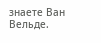знаете Ван Вельде.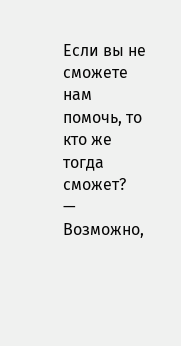Если вы не сможете нам помочь, то кто же тогда сможет?
— Возможно,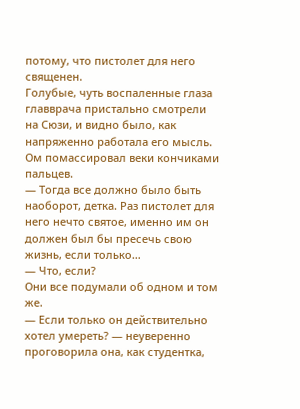потому, что пистолет для него священен.
Голубые, чуть воспаленные глаза главврача пристально смотрели на Сюзи, и видно было, как напряженно работала его мысль. Ом помассировал веки кончиками пальцев.
— Тогда все должно было быть наоборот, детка. Раз пистолет для него нечто святое, именно им он должен был бы пресечь свою жизнь, если только…
— Что, если?
Они все подумали об одном и том же.
— Если только он действительно хотел умереть? — неуверенно проговорила она, как студентка,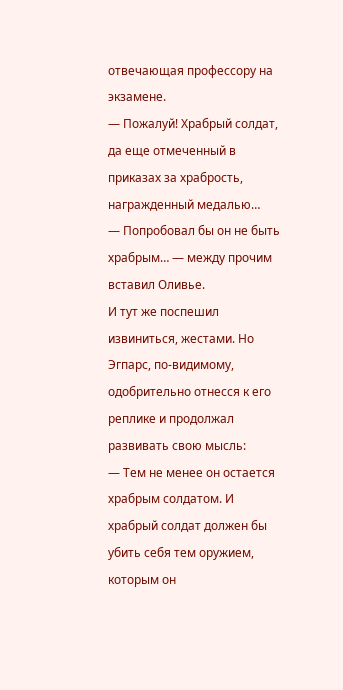отвечающая профессору на экзамене.
— Пожалуй! Храбрый солдат, да еще отмеченный в приказах за храбрость, награжденный медалью…
— Попробовал бы он не быть храбрым… — между прочим вставил Оливье.
И тут же поспешил извиниться, жестами. Но Эгпарс, по-видимому, одобрительно отнесся к его реплике и продолжал развивать свою мысль:
— Тем не менее он остается храбрым солдатом. И храбрый солдат должен бы убить себя тем оружием, которым он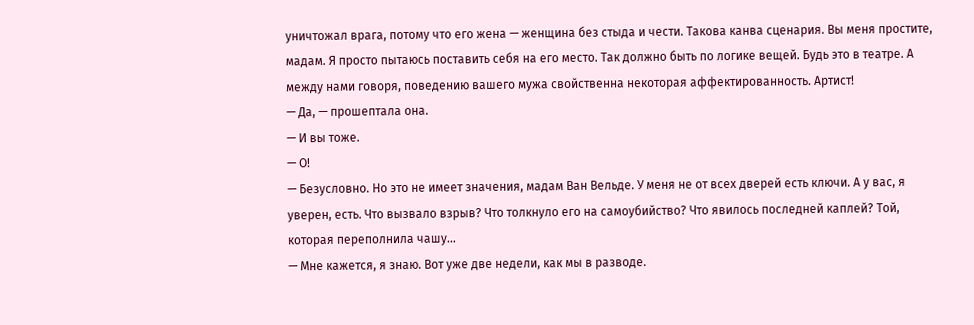уничтожал врага, потому что его жена — женщина без стыда и чести. Такова канва сценария. Вы меня простите, мадам. Я просто пытаюсь поставить себя на его место. Так должно быть по логике вещей. Будь это в театре. А между нами говоря, поведению вашего мужа свойственна некоторая аффектированность. Артист!
— Да, — прошептала она.
— И вы тоже.
— О!
— Безусловно. Но это не имеет значения, мадам Ван Вельде. У меня не от всех дверей есть ключи. А у вас, я уверен, есть. Что вызвало взрыв? Что толкнуло его на самоубийство? Что явилось последней каплей? Той, которая переполнила чашу…
— Мне кажется, я знаю. Вот уже две недели, как мы в разводе.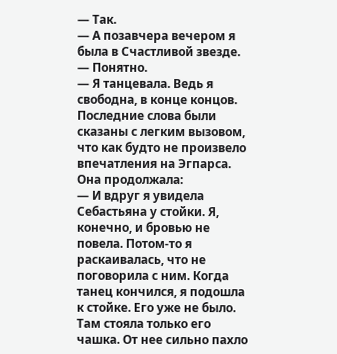— Так.
— А позавчера вечером я была в Счастливой звезде.
— Понятно.
— Я танцевала. Ведь я свободна, в конце концов.
Последние слова были сказаны с легким вызовом, что как будто не произвело впечатления на Эгпарса. Она продолжала:
— И вдруг я увидела Себастьяна у стойки. Я, конечно, и бровью не повела. Потом-то я раскаивалась, что не поговорила с ним. Когда танец кончился, я подошла к стойке. Его уже не было. Там стояла только его чашка. От нее сильно пахло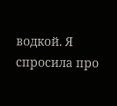водкой. Я спросила про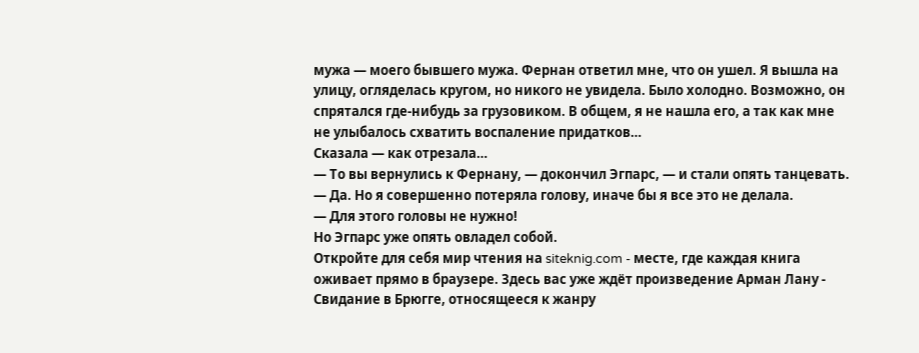мужа — моего бывшего мужа. Фернан ответил мне, что он ушел. Я вышла на улицу, огляделась кругом, но никого не увидела. Было холодно. Возможно, он спрятался где-нибудь за грузовиком. В общем, я не нашла его, а так как мне не улыбалось схватить воспаление придатков…
Сказала — как отрезала…
— То вы вернулись к Фернану, — докончил Эгпарс, — и стали опять танцевать.
— Да. Но я совершенно потеряла голову, иначе бы я все это не делала.
— Для этого головы не нужно!
Но Эгпарс уже опять овладел собой.
Откройте для себя мир чтения на siteknig.com - месте, где каждая книга оживает прямо в браузере. Здесь вас уже ждёт произведение Арман Лану - Свидание в Брюгге, относящееся к жанру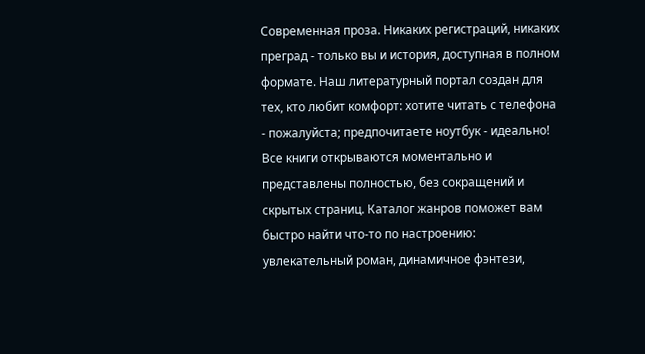Современная проза. Никаких регистраций, никаких преград - только вы и история, доступная в полном формате. Наш литературный портал создан для тех, кто любит комфорт: хотите читать с телефона - пожалуйста; предпочитаете ноутбук - идеально! Все книги открываются моментально и представлены полностью, без сокращений и скрытых страниц. Каталог жанров поможет вам быстро найти что-то по настроению: увлекательный роман, динамичное фэнтези,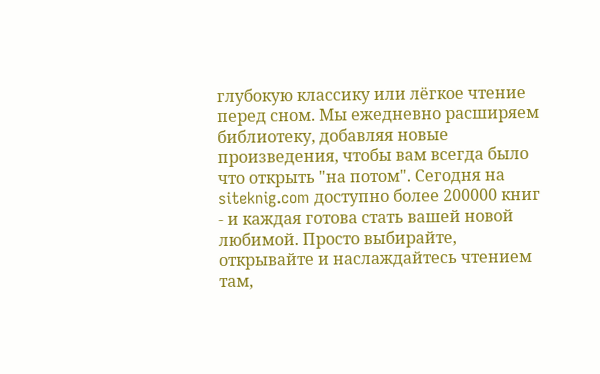глубокую классику или лёгкое чтение перед сном. Мы ежедневно расширяем библиотеку, добавляя новые произведения, чтобы вам всегда было что открыть "на потом". Сегодня на siteknig.com доступно более 200000 книг - и каждая готова стать вашей новой любимой. Просто выбирайте, открывайте и наслаждайтесь чтением там,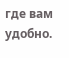где вам удобно.